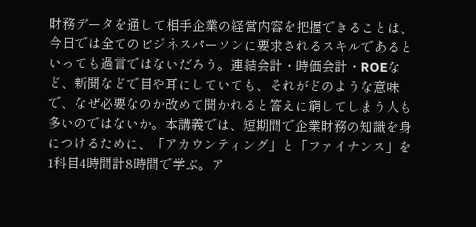財務データを通して相手企業の経営内容を把握できることは、今日では全てのビジネスパーソンに要求されるスキルであるといっても過言ではないだろう。連結会計・時価会計・ROEなど、新聞などで目や耳にしていても、それがどのような意味で、なぜ必要なのか改めて聞かれると答えに窮してしまう人も多いのではないか。本講義では、短期間で企業財務の知識を身につけるために、「アカウンティング」と「ファイナンス」を1科目4時間計8時間で学ぶ。ア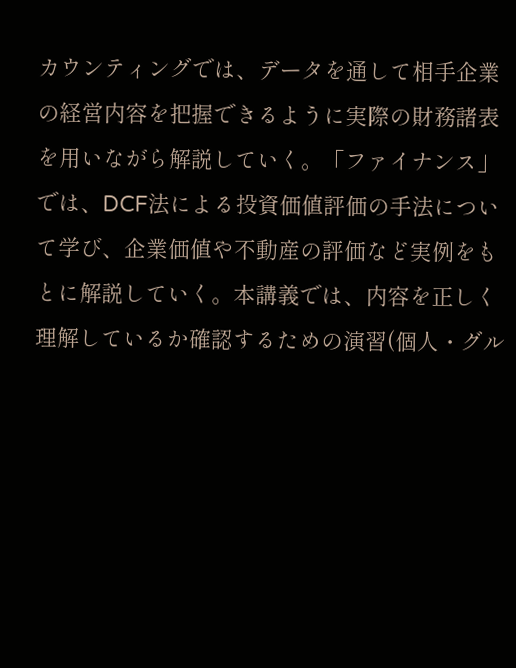カウンティングでは、データを通して相手企業の経営内容を把握できるように実際の財務諸表を用いながら解説していく。「ファイナンス」では、DCF法による投資価値評価の手法について学び、企業価値や不動産の評価など実例をもとに解説していく。本講義では、内容を正しく理解しているか確認するための演習(個人・グル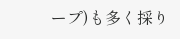ープ)も多く採り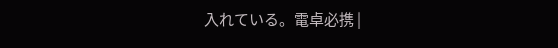入れている。電卓必携 |